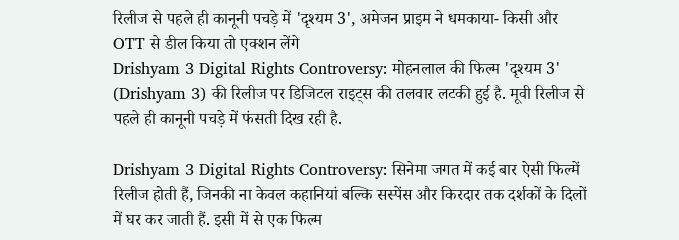रिलीज से पहले ही कानूनी पचड़े में 'दृश्यम 3', अमेजन प्राइम ने धमकाया- किसी और OTT से डील किया तो एक्शन लेंगे
Drishyam 3 Digital Rights Controversy: मोहनलाल की फिल्म 'दृश्यम 3' (Drishyam 3) की रिलीज पर डिजिटल राइट्स की तलवार लटकी हुई है. मूवी रिलीज से पहले ही कानूनी पचड़े में फंसती दिख रही है.

Drishyam 3 Digital Rights Controversy: सिनेमा जगत में कई बार ऐसी फिल्में रिलीज होती हैं, जिनकी ना केवल कहानियां बल्कि सस्पेंस और किरदार तक दर्शकों के दिलों में घर कर जाती हैं. इसी में से एक फिल्म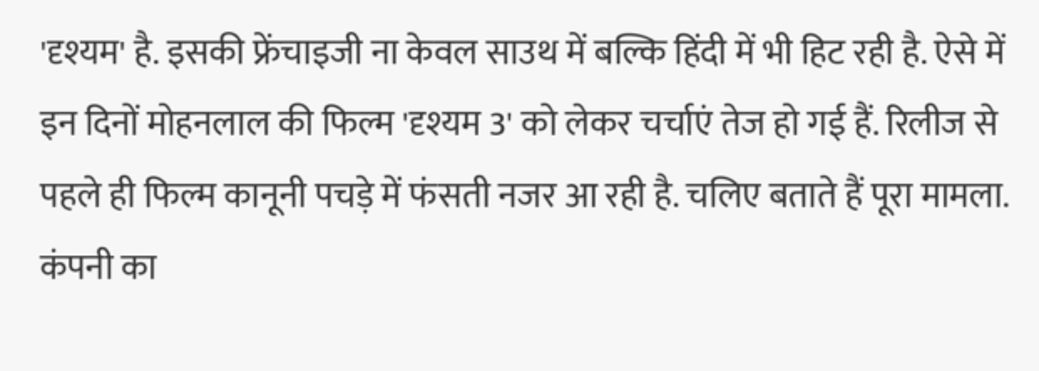'दृश्यम' है. इसकी फ्रेंचाइजी ना केवल साउथ में बल्कि हिंदी में भी हिट रही है. ऐसे में इन दिनों मोहनलाल की फिल्म 'दृश्यम 3' को लेकर चर्चाएं तेज हो गई हैं. रिलीज से पहले ही फिल्म कानूनी पचड़े में फंसती नजर आ रही है. चलिए बताते हैं पूरा मामला.
कंपनी का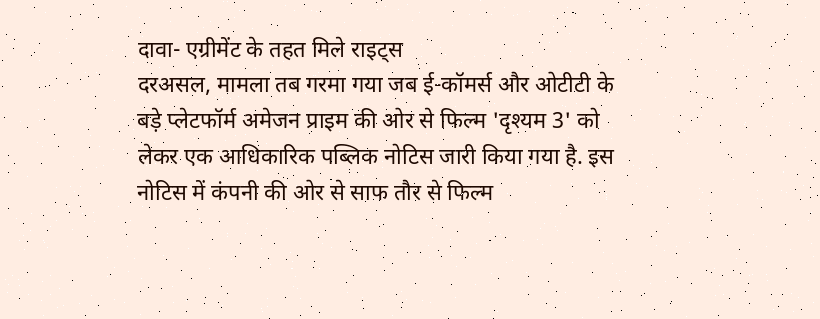दावा- एग्रीमेंट के तहत मिले राइट्स
दरअसल, मामला तब गरमा गया जब ई-कॉमर्स और ओटीटी के बड़े प्लेटफॉर्म अमेजन प्राइम की ओर से फिल्म 'दृश्यम 3' को लेकर एक आधिकारिक पब्लिक नोटिस जारी किया गया है. इस नोटिस में कंपनी की ओर से साफ तौर से फिल्म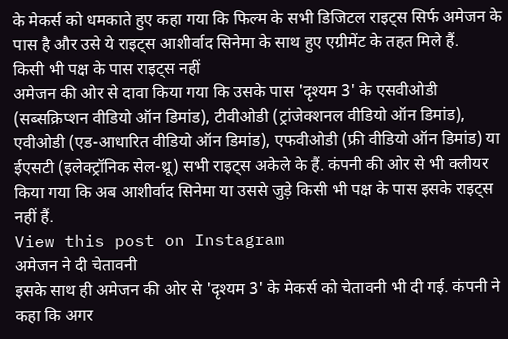के मेकर्स को धमकाते हुए कहा गया कि फिल्म के सभी डिजिटल राइट्स सिर्फ अमेजन के पास है और उसे ये राइट्स आशीर्वाद सिनेमा के साथ हुए एग्रीमेंट के तहत मिले हैं.
किसी भी पक्ष के पास राइट्स नहीं
अमेजन की ओर से दावा किया गया कि उसके पास 'दृश्यम 3' के एसवीओडी (सब्सक्रिप्शन वीडियो ऑन डिमांड), टीवीओडी (ट्रांजेक्शनल वीडियो ऑन डिमांड), एवीओडी (एड-आधारित वीडियो ऑन डिमांड), एफवीओडी (फ्री वीडियो ऑन डिमांड) या ईएसटी (इलेक्ट्रॉनिक सेल-थ्रू) सभी राइट्स अकेले के हैं. कंपनी की ओर से भी क्लीयर किया गया कि अब आशीर्वाद सिनेमा या उससे जुड़े किसी भी पक्ष के पास इसके राइट्स नहीं हैं.
View this post on Instagram
अमेजन ने दी चेतावनी
इसके साथ ही अमेजन की ओर से 'दृश्यम 3' के मेकर्स को चेतावनी भी दी गई. कंपनी ने कहा कि अगर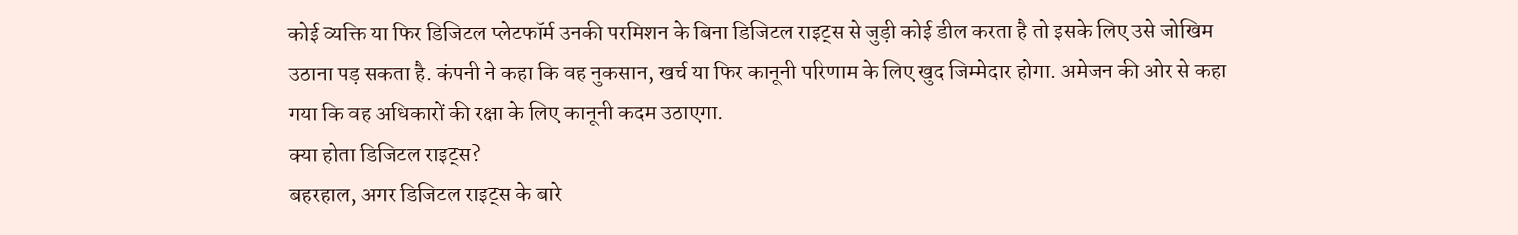कोई व्यक्ति या फिर डिजिटल प्लेटफॉर्म उनकी परमिशन के बिना डिजिटल राइट्स से जुड़ी कोई डील करता है तो इसके लिए उसे जोखिम उठाना पड़ सकता है. कंपनी ने कहा कि वह नुकसान, खर्च या फिर कानूनी परिणाम के लिए खुद जिम्मेदार होगा. अमेजन की ओर से कहा गया कि वह अधिकारों की रक्षा के लिए कानूनी कदम उठाएगा.
क्या होता डिजिटल राइट्स?
बहरहाल, अगर डिजिटल राइट्स के बारे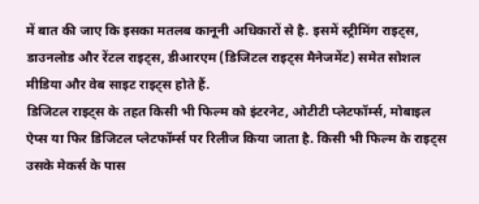में बात की जाए कि इसका मतलब कानूनी अधिकारों से है. इसमें स्ट्रीमिंग राइट्स, डाउनलोड और रेंटल राइट्स, डीआरएम (डिजिटल राइट्स मैनेजमेंट) समेत सोशल मीडिया और वेब साइट राइट्स होते हैं.
डिजिटल राइट्स के तहत किसी भी फिल्म को इंटरनेट, ओटीटी प्लेटफॉर्म्स, मोबाइल ऐप्स या फिर डिजिटल प्लेटफॉर्म्स पर रिलीज किया जाता है. किसी भी फिल्म के राइट्स उसके मेकर्स के पास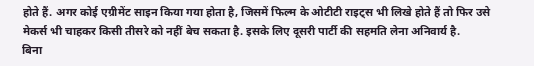होते हैं. अगर कोई एग्रीमेंट साइन किया गया होता है, जिसमें फिल्म के ओटीटी राइट्स भी लिखे होते हैं तो फिर उसे मेकर्स भी चाहकर किसी तीसरे को नहीं बेच सकता है. इसके लिए दूसरी पार्टी की सहमति लेना अनिवार्य है.
बिना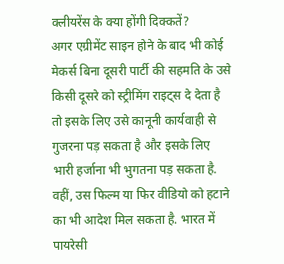क्लीयरेंस के क्या होंगी दिक्कतें?
अगर एग्रीमेंट साइन होने के बाद भी कोई मेकर्स बिना दूसरी पार्टी की सहमति के उसे किसी दूसरे को स्ट्रीमिंग राइट्स दे देता है तो इसके लिए उसे कानूनी कार्यवाही से गुजरना पड़ सकता है और इसके लिए भारी हर्जाना भी भुगतना पड़ सकता है. वहीं, उस फिल्म या फिर वीडियो को हटाने का भी आदेश मिल सकता है. भारत में पायरेसी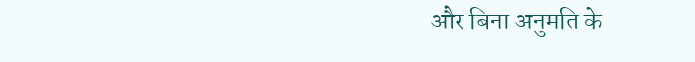और बिना अनुमति के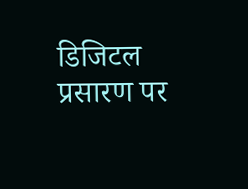डिजिटल प्रसारण पर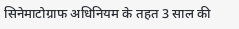सिनेमाटोग्राफ अधिनियम के तहत 3 साल की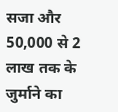सजा और 50,000 से 2 लाख तक के जुर्माने का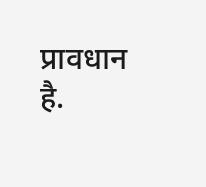प्रावधान है.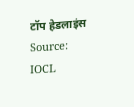टॉप हेडलाइंस
Source: IOCL